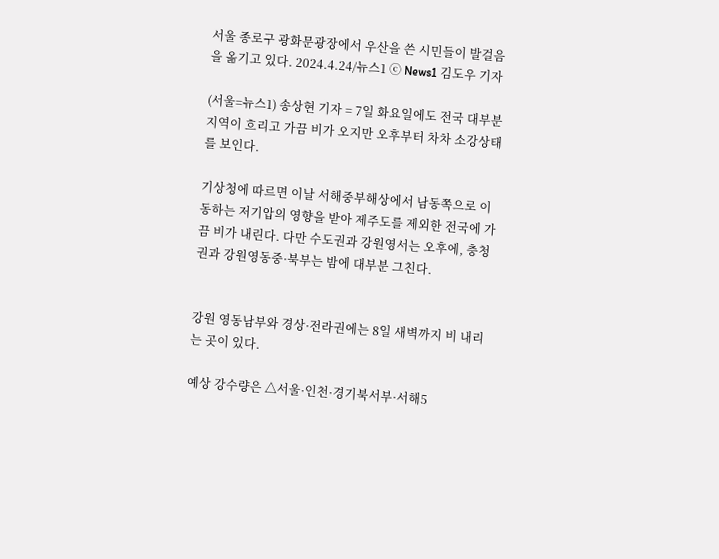서울 종로구 광화문광장에서 우산을 쓴 시민들이 발걸음을 옮기고 있다. 2024.4.24/뉴스1 ⓒ News1 김도우 기자

(서울=뉴스1) 송상현 기자 = 7일 화요일에도 전국 대부분 지역이 흐리고 가끔 비가 오지만 오후부터 차차 소강상태를 보인다.

기상청에 따르면 이날 서해중부해상에서 남동쪽으로 이동하는 저기압의 영향을 받아 제주도를 제외한 전국에 가끔 비가 내린다. 다만 수도권과 강원영서는 오후에, 충청권과 강원영동중·북부는 밤에 대부분 그친다.


강원 영동남부와 경상·전라권에는 8일 새벽까지 비 내리는 곳이 있다.

예상 강수량은 △서울·인천·경기북서부·서해5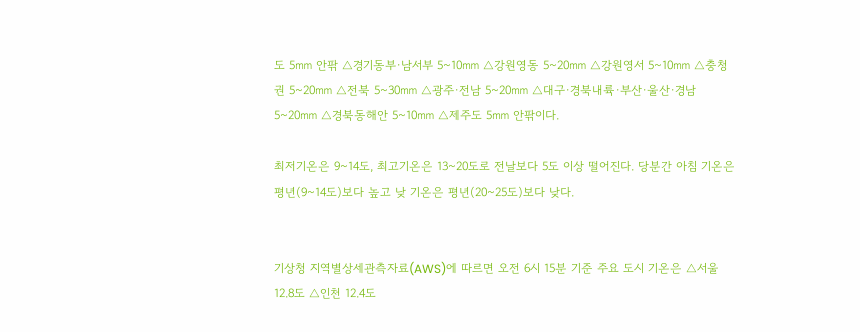도 5㎜ 안팎 △경기동부·남서부 5~10㎜ △강원영동 5~20㎜ △강원영서 5~10㎜ △충청권 5~20㎜ △전북 5~30㎜ △광주·전남 5~20㎜ △대구·경북내륙·부산·울산·경남 5~20㎜ △경북동해안 5~10㎜ △제주도 5㎜ 안팎이다.

최저기온은 9~14도, 최고기온은 13~20도로 전날보다 5도 이상 떨어진다. 당분간 아침 기온은 평년(9~14도)보다 높고 낮 기온은 평년(20~25도)보다 낮다.


기상청 지역별상세관측자료(AWS)에 따르면 오전 6시 15분 기준 주요 도시 기온은 △서울 12.8도 △인천 12.4도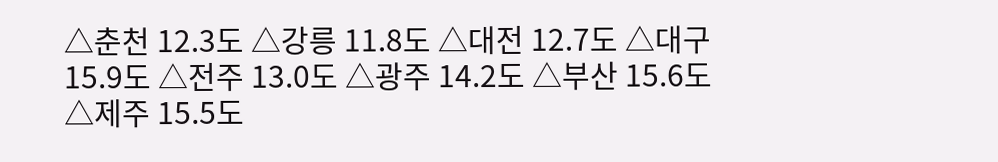△춘천 12.3도 △강릉 11.8도 △대전 12.7도 △대구 15.9도 △전주 13.0도 △광주 14.2도 △부산 15.6도 △제주 15.5도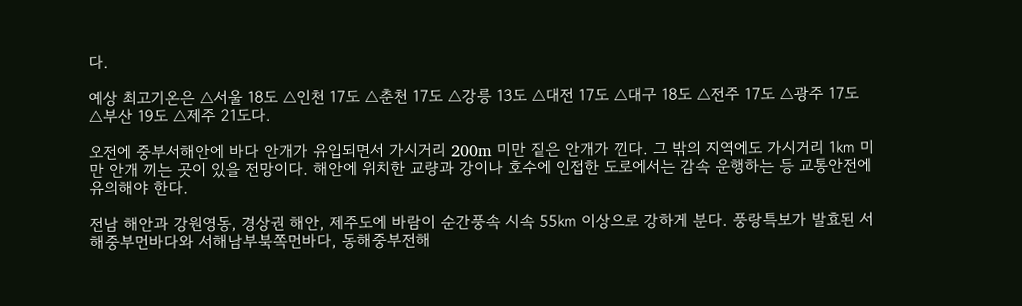다.

예상 최고기온은 △서울 18도 △인천 17도 △춘천 17도 △강릉 13도 △대전 17도 △대구 18도 △전주 17도 △광주 17도 △부산 19도 △제주 21도다.

오전에 중부서해안에 바다 안개가 유입되면서 가시거리 200m 미만 짙은 안개가 낀다. 그 밖의 지역에도 가시거리 1㎞ 미만 안개 끼는 곳이 있을 전망이다. 해안에 위치한 교량과 강이나 호수에 인접한 도로에서는 감속 운행하는 등 교통안전에 유의해야 한다.

전남 해안과 강원영동, 경상권 해안, 제주도에 바람이 순간풍속 시속 55㎞ 이상으로 강하게 분다. 풍랑특보가 발효된 서해중부먼바다와 서해남부북쪽먼바다, 동해중부전해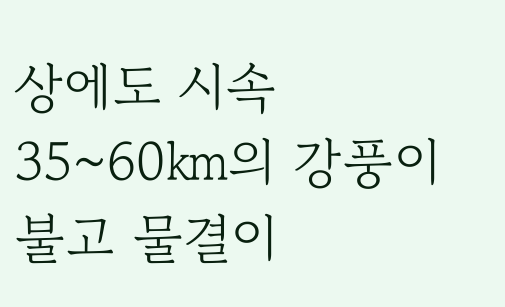상에도 시속 35~60㎞의 강풍이 불고 물결이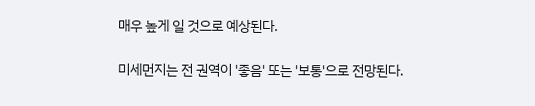매우 높게 일 것으로 예상된다.

미세먼지는 전 권역이 '좋음' 또는 '보통'으로 전망된다.